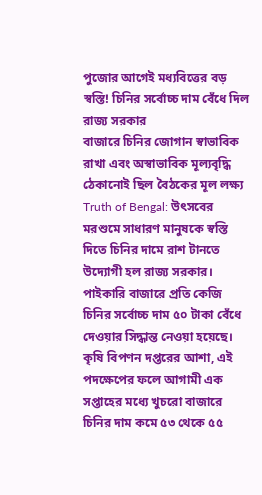পুজোর আগেই মধ্যবিত্তের বড় স্বস্তি! চিনির সর্বোচ্চ দাম বেঁধে দিল রাজ্য সরকার
বাজারে চিনির জোগান স্বাভাবিক রাখা এবং অস্বাভাবিক মূল্যবৃদ্ধি ঠেকানোই ছিল বৈঠকের মূল লক্ষ্য
Truth of Bengal: উৎসবের মরশুমে সাধারণ মানুষকে স্বস্তি দিতে চিনির দামে রাশ টানতে উদ্যোগী হল রাজ্য সরকার। পাইকারি বাজারে প্রতি কেজি চিনির সর্বোচ্চ দাম ৫০ টাকা বেঁধে দেওয়ার সিদ্ধান্ত নেওয়া হয়েছে। কৃষি বিপণন দপ্তরের আশা, এই পদক্ষেপের ফলে আগামী এক সপ্তাহের মধ্যে খুচরো বাজারে চিনির দাম কমে ৫৩ থেকে ৫৫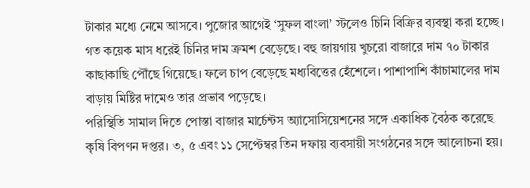টাকার মধ্যে নেমে আসবে। পুজোর আগেই ‘সুফল বাংলা’ স্টলেও চিনি বিক্রির ব্যবস্থা করা হচ্ছে। গত কয়েক মাস ধরেই চিনির দাম ক্রমশ বেড়েছে। বহু জায়গায় খুচরো বাজারে দাম ৭০ টাকার কাছাকাছি পৌঁছে গিয়েছে। ফলে চাপ বেড়েছে মধ্যবিত্তের হেঁশেলে। পাশাপাশি কাঁচামালের দাম বাড়ায় মিষ্টির দামেও তার প্রভাব পড়েছে।
পরিস্থিতি সামাল দিতে পোস্তা বাজার মার্চেন্টস অ্যাসোসিয়েশনের সঙ্গে একাধিক বৈঠক করেছে কৃষি বিপণন দপ্তর। ৩, ৫ এবং ১১ সেপ্টেম্বর তিন দফায় ব্যবসায়ী সংগঠনের সঙ্গে আলোচনা হয়।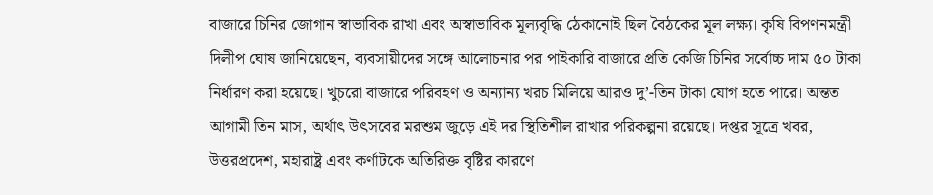বাজারে চিনির জোগান স্বাভাবিক রাখা এবং অস্বাভাবিক মূল্যবৃদ্ধি ঠেকানোই ছিল বৈঠকের মূল লক্ষ্য। কৃষি বিপণনমন্ত্রী দিলীপ ঘোষ জানিয়েছেন, ব্যবসায়ীদের সঙ্গে আলোচনার পর পাইকারি বাজারে প্রতি কেজি চিনির সর্বোচ্চ দাম ৫০ টাকা নির্ধারণ করা হয়েছে। খুচরো বাজারে পরিবহণ ও অন্যান্য খরচ মিলিয়ে আরও দু’-তিন টাকা যোগ হতে পারে। অন্তত আগামী তিন মাস, অর্থাৎ উৎসবের মরশুম জুড়ে এই দর স্থিতিশীল রাখার পরিকল্পনা রয়েছে। দপ্তর সূত্রে খবর, উত্তরপ্রদেশ, মহারাষ্ট্র এবং কর্ণাটকে অতিরিক্ত বৃষ্টির কারণে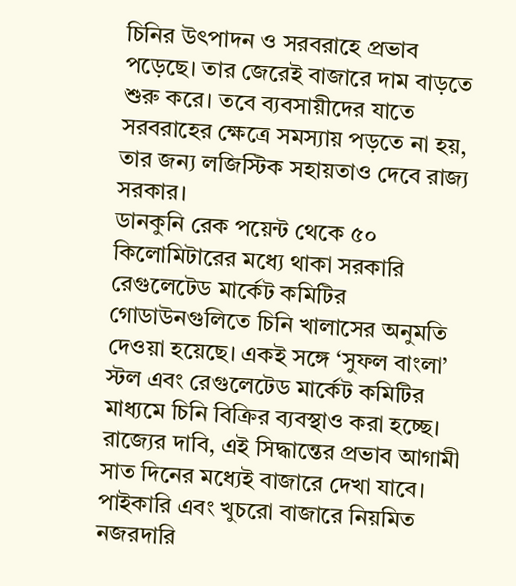চিনির উৎপাদন ও সরবরাহে প্রভাব পড়েছে। তার জেরেই বাজারে দাম বাড়তে শুরু করে। তবে ব্যবসায়ীদের যাতে সরবরাহের ক্ষেত্রে সমস্যায় পড়তে না হয়, তার জন্য লজিস্টিক সহায়তাও দেবে রাজ্য সরকার।
ডানকুনি রেক পয়েন্ট থেকে ৫০ কিলোমিটারের মধ্যে থাকা সরকারি রেগুলেটেড মার্কেট কমিটির গোডাউনগুলিতে চিনি খালাসের অনুমতি দেওয়া হয়েছে। একই সঙ্গে ‘সুফল বাংলা’ স্টল এবং রেগুলেটেড মার্কেট কমিটির মাধ্যমে চিনি বিক্রির ব্যবস্থাও করা হচ্ছে। রাজ্যের দাবি, এই সিদ্ধান্তের প্রভাব আগামী সাত দিনের মধ্যেই বাজারে দেখা যাবে। পাইকারি এবং খুচরো বাজারে নিয়মিত নজরদারি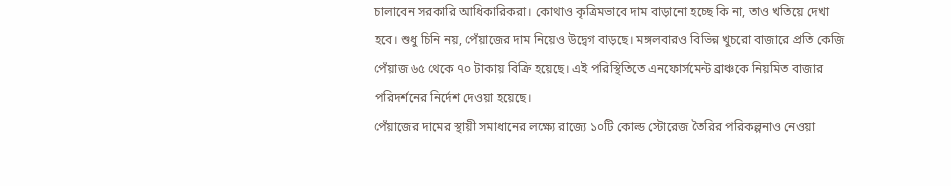চালাবেন সরকারি আধিকারিকরা। কোথাও কৃত্রিমভাবে দাম বাড়ানো হচ্ছে কি না, তাও খতিয়ে দেখা হবে। শুধু চিনি নয়, পেঁয়াজের দাম নিয়েও উদ্বেগ বাড়ছে। মঙ্গলবারও বিভিন্ন খুচরো বাজারে প্রতি কেজি পেঁয়াজ ৬৫ থেকে ৭০ টাকায় বিক্রি হয়েছে। এই পরিস্থিতিতে এনফোর্সমেন্ট ব্রাঞ্চকে নিয়মিত বাজার পরিদর্শনের নির্দেশ দেওয়া হয়েছে।
পেঁয়াজের দামের স্থায়ী সমাধানের লক্ষ্যে রাজ্যে ১০টি কোল্ড স্টোরেজ তৈরির পরিকল্পনাও নেওয়া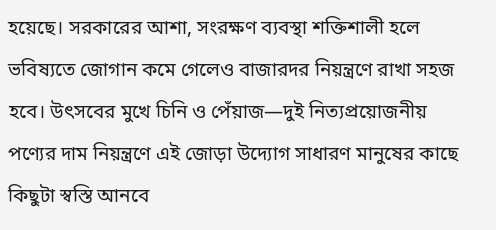হয়েছে। সরকারের আশা, সংরক্ষণ ব্যবস্থা শক্তিশালী হলে ভবিষ্যতে জোগান কমে গেলেও বাজারদর নিয়ন্ত্রণে রাখা সহজ হবে। উৎসবের মুখে চিনি ও পেঁয়াজ—দুই নিত্যপ্রয়োজনীয় পণ্যের দাম নিয়ন্ত্রণে এই জোড়া উদ্যোগ সাধারণ মানুষের কাছে কিছুটা স্বস্তি আনবে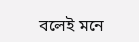বলেই মনে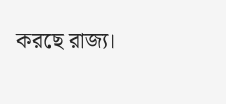করছে রাজ্য।